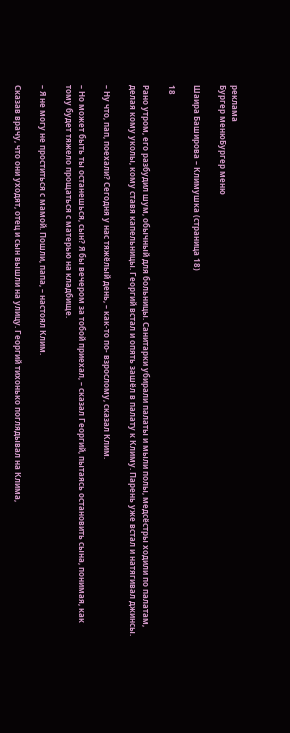реклама
Бургер менюБургер меню

Шаира Баширова – Климушка (страница 18)

18

Рано утром, его разбудил шум, обычный для больницы. Санитарки убирали палаты и мыли полы, медсёстры ходили по палатам, делая кому уколы, кому ставя капельницы. Георгий встал и опять зашёл в палату к Климу. Парень уже встал и натягивал джинсы.

– Ну что, пап, поехали? Сегодня у нас тяжёлый день, – как-то по- взрослому, сказал Клим.

– Но может быть ты останешься, сын? Я бы вечером за тобой приехал, – сказал Георгий, пытаясь остановить сына, понимая, как тому будет тяжело прощаться с матерью на кладбище.

– Я не могу не проститься с мамой. Пошли, папа, – настоял Клим.

Сказав врачу, что они уходят, отец и сын вышли на улицу. Георгий тихонько поглядывал на Клима,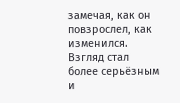замечая, как он повзрослел, как изменился. Взгляд стал более серьёзным и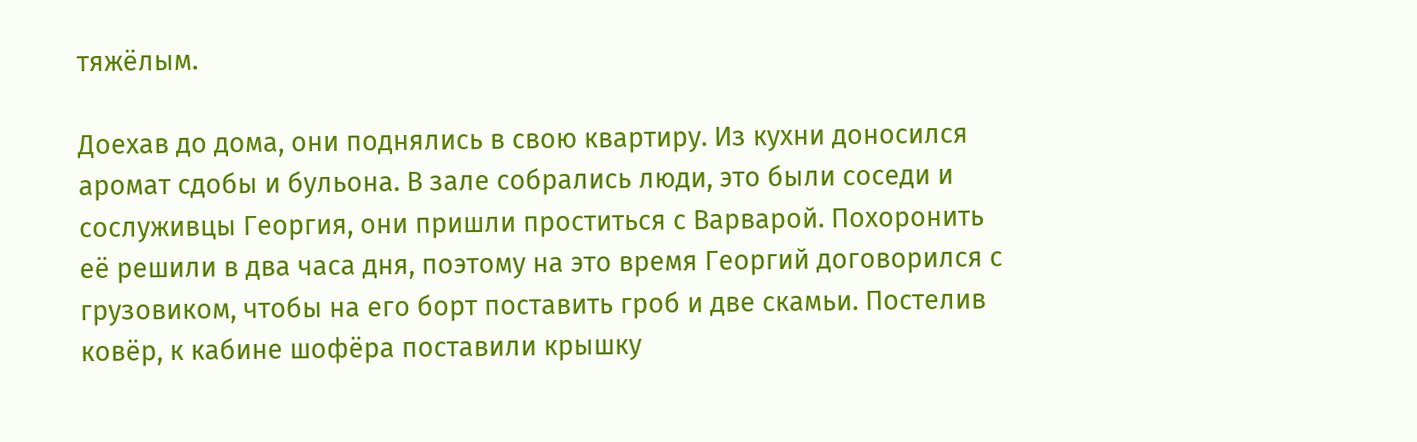тяжёлым.

Доехав до дома, они поднялись в свою квартиру. Из кухни доносился аромат сдобы и бульона. В зале собрались люди, это были соседи и сослуживцы Георгия, они пришли проститься с Варварой. Похоронить её решили в два часа дня, поэтому на это время Георгий договорился с грузовиком, чтобы на его борт поставить гроб и две скамьи. Постелив ковёр, к кабине шофёра поставили крышку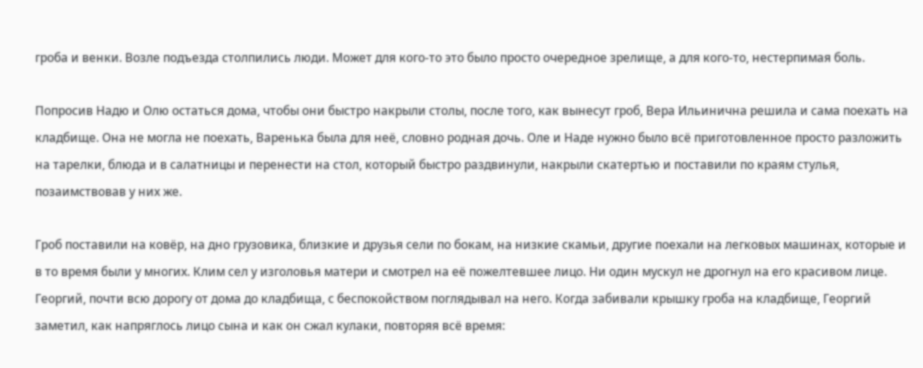гроба и венки. Возле подъезда столпились люди. Может для кого-то это было просто очередное зрелище, а для кого-то, нестерпимая боль.

Попросив Надю и Олю остаться дома, чтобы они быстро накрыли столы, после того, как вынесут гроб, Вера Ильинична решила и сама поехать на кладбище. Она не могла не поехать, Варенька была для неё, словно родная дочь. Оле и Наде нужно было всё приготовленное просто разложить на тарелки, блюда и в салатницы и перенести на стол, который быстро раздвинули, накрыли скатертью и поставили по краям стулья, позаимствовав у них же.

Гроб поставили на ковёр, на дно грузовика, близкие и друзья сели по бокам, на низкие скамьи, другие поехали на легковых машинах, которые и в то время были у многих. Клим сел у изголовья матери и смотрел на её пожелтевшее лицо. Ни один мускул не дрогнул на его красивом лице. Георгий, почти всю дорогу от дома до кладбища, с беспокойством поглядывал на него. Когда забивали крышку гроба на кладбище, Георгий заметил, как напряглось лицо сына и как он сжал кулаки, повторяя всё время: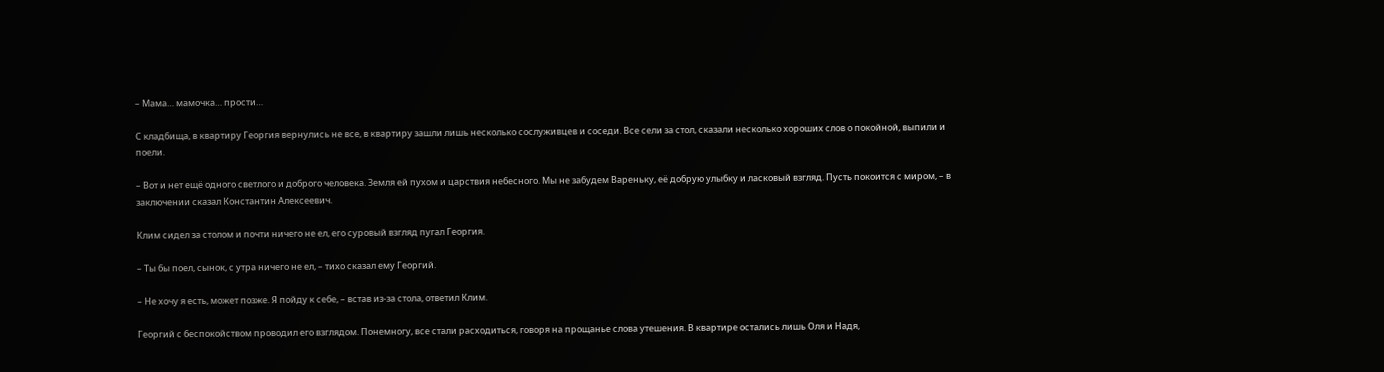– Мама… мамочка… прости…

С кладбища, в квартиру Георгия вернулись не все, в квартиру зашли лишь несколько сослуживцев и соседи. Все сели за стол, сказали несколько хороших слов о покойной, выпили и поели.

– Вот и нет ещё одного светлого и доброго человека. Земля ей пухом и царствия небесного. Мы не забудем Вареньку, её добрую улыбку и ласковый взгляд. Пусть покоится с миром, – в заключении сказал Константин Алексеевич.

Клим сидел за столом и почти ничего не ел, его суровый взгляд пугал Георгия.

– Ты бы поел, сынок, с утра ничего не ел, – тихо сказал ему Георгий.

– Не хочу я есть, может позже. Я пойду к себе, – встав из-за стола, ответил Клим.

Георгий с беспокойством проводил его взглядом. Понемногу, все стали расходиться, говоря на прощанье слова утешения. В квартире остались лишь Оля и Надя,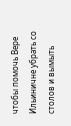чтобы помочь Вере Ильиничне убрать со столов и вымыть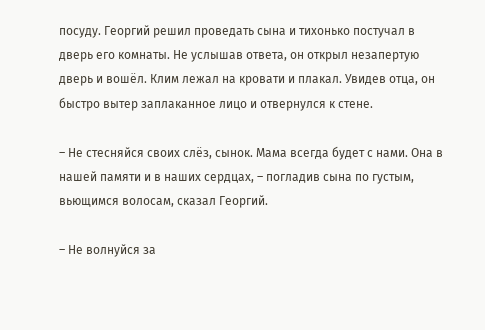посуду. Георгий решил проведать сына и тихонько постучал в дверь его комнаты. Не услышав ответа, он открыл незапертую дверь и вошёл. Клим лежал на кровати и плакал. Увидев отца, он быстро вытер заплаканное лицо и отвернулся к стене.

– Не стесняйся своих слёз, сынок. Мама всегда будет с нами. Она в нашей памяти и в наших сердцах, – погладив сына по густым, вьющимся волосам, сказал Георгий.

– Не волнуйся за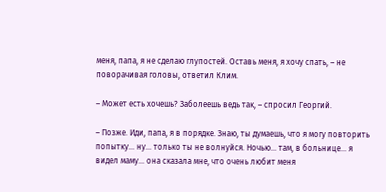меня, папа, я не сделаю глупостей. Оставь меня, я хочу спать, – не поворачивая головы, ответил Клим.

– Может есть хочешь? Заболеешь ведь так, – спросил Георгий.

– Позже. Иди, папа, я в порядке. Знаю, ты думаешь, что я могу повторить попытку… ну… только ты не волнуйся. Ночью… там, в больнице… я видел маму… она сказала мне, что очень любит меня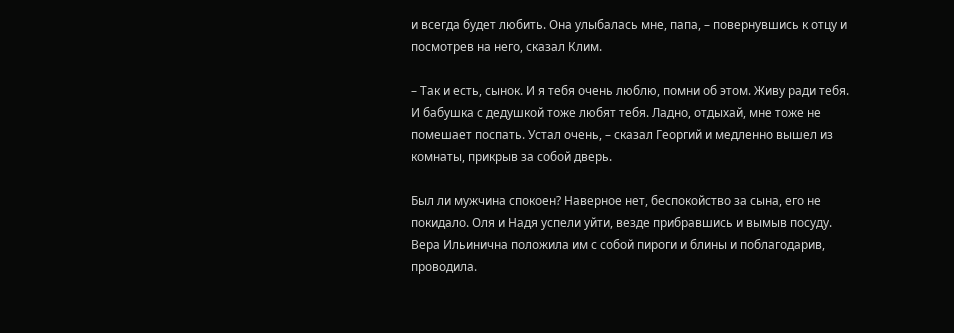и всегда будет любить. Она улыбалась мне, папа, – повернувшись к отцу и посмотрев на него, сказал Клим.

– Так и есть, сынок. И я тебя очень люблю, помни об этом. Живу ради тебя. И бабушка с дедушкой тоже любят тебя. Ладно, отдыхай, мне тоже не помешает поспать. Устал очень, – сказал Георгий и медленно вышел из комнаты, прикрыв за собой дверь.

Был ли мужчина спокоен? Наверное нет, беспокойство за сына, его не покидало. Оля и Надя успели уйти, везде прибравшись и вымыв посуду. Вера Ильинична положила им с собой пироги и блины и поблагодарив, проводила.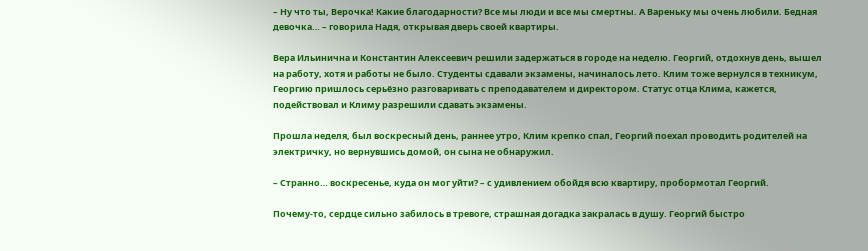– Ну что ты, Верочка! Какие благодарности? Все мы люди и все мы смертны. А Вареньку мы очень любили. Бедная девочка… – говорила Надя, открывая дверь своей квартиры.

Вера Ильинична и Константин Алексеевич решили задержаться в городе на неделю. Георгий, отдохнув день, вышел на работу, хотя и работы не было. Студенты сдавали экзамены, начиналось лето. Клим тоже вернулся в техникум, Георгию пришлось серьёзно разговаривать с преподавателем и директором. Статус отца Клима, кажется, подействовал и Климу разрешили сдавать экзамены.

Прошла неделя, был воскресный день, раннее утро, Клим крепко спал, Георгий поехал проводить родителей на электричку, но вернувшись домой, он сына не обнаружил.

– Странно… воскресенье, куда он мог уйти? – с удивлением обойдя всю квартиру, пробормотал Георгий.

Почему-то, сердце сильно забилось в тревоге, страшная догадка закралась в душу. Георгий быстро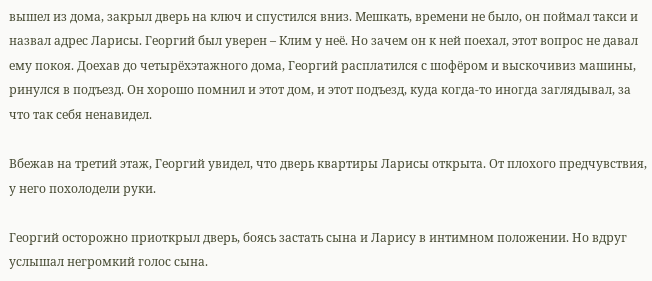вышел из дома, закрыл дверь на ключ и спустился вниз. Мешкать, времени не было, он поймал такси и назвал адрес Ларисы. Георгий был уверен – Клим у неё. Но зачем он к ней поехал, этот вопрос не давал ему покоя. Доехав до четырёхэтажного дома, Георгий расплатился с шофёром и выскочивиз машины, ринулся в подъезд. Он хорошо помнил и этот дом, и этот подъезд, куда когда-то иногда заглядывал, за что так себя ненавидел.

Вбежав на третий этаж, Георгий увидел, что дверь квартиры Ларисы открыта. От плохого предчувствия, у него похолодели руки.

Георгий осторожно приоткрыл дверь, боясь застать сына и Ларису в интимном положении. Но вдруг услышал негромкий голос сына.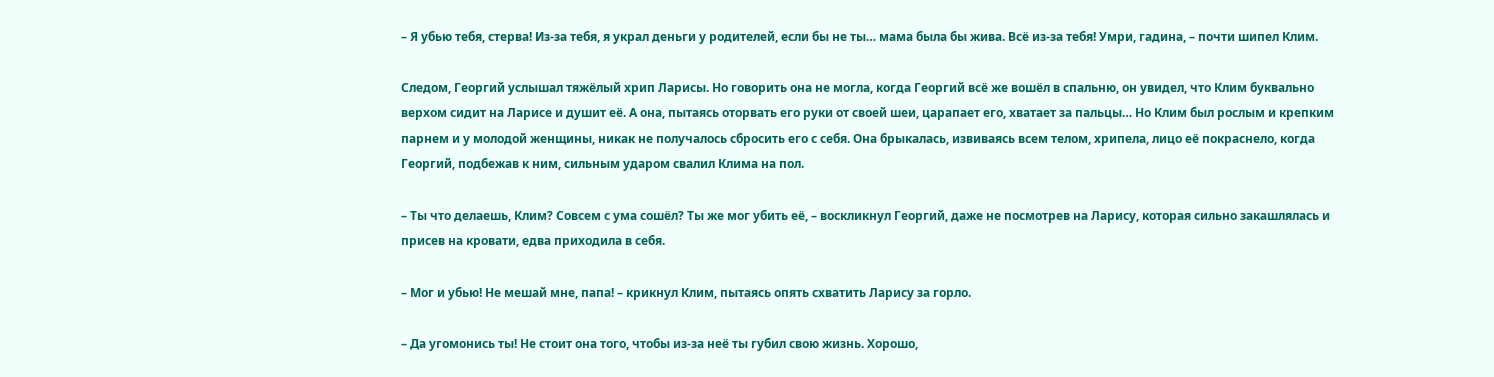– Я убью тебя, стерва! Из-за тебя, я украл деньги у родителей, если бы не ты… мама была бы жива. Всё из-за тебя! Умри, гадина, – почти шипел Клим.

Следом, Георгий услышал тяжёлый хрип Ларисы. Но говорить она не могла, когда Георгий всё же вошёл в спальню, он увидел, что Клим буквально верхом сидит на Ларисе и душит её. А она, пытаясь оторвать его руки от своей шеи, царапает его, хватает за пальцы… Но Клим был рослым и крепким парнем и у молодой женщины, никак не получалось сбросить его с себя. Она брыкалась, извиваясь всем телом, хрипела, лицо её покраснело, когда Георгий, подбежав к ним, сильным ударом свалил Клима на пол.

– Ты что делаешь, Клим? Совсем с ума сошёл? Ты же мог убить её, – воскликнул Георгий, даже не посмотрев на Ларису, которая сильно закашлялась и присев на кровати, едва приходила в себя.

– Мог и убью! Не мешай мне, папа! – крикнул Клим, пытаясь опять схватить Ларису за горло.

– Да угомонись ты! Не стоит она того, чтобы из-за неё ты губил свою жизнь. Хорошо,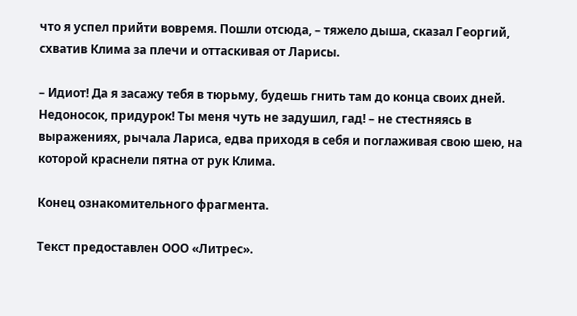что я успел прийти вовремя. Пошли отсюда, – тяжело дыша, сказал Георгий, схватив Клима за плечи и оттаскивая от Ларисы.

– Идиот! Да я засажу тебя в тюрьму, будешь гнить там до конца своих дней. Недоносок, придурок! Ты меня чуть не задушил, гад! – не стестняясь в выражениях, рычала Лариса, едва приходя в себя и поглаживая свою шею, на которой краснели пятна от рук Клима.

Конец ознакомительного фрагмента.

Текст предоставлен ООО «Литрес».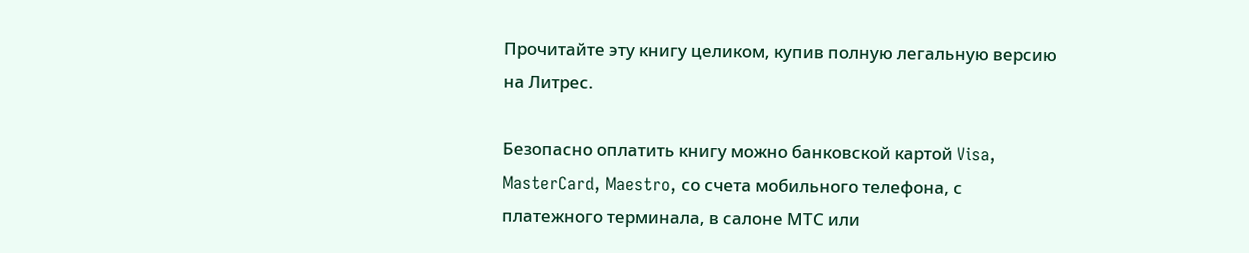Прочитайте эту книгу целиком, купив полную легальную версию на Литрес.

Безопасно оплатить книгу можно банковской картой Visa, MasterCard, Maestro, со счета мобильного телефона, с платежного терминала, в салоне МТС или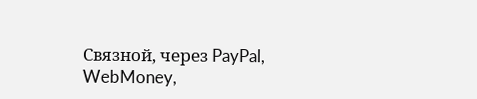Связной, через PayPal, WebMoney,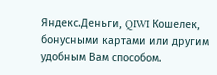Яндекс.Деньги, QIWI Кошелек, бонусными картами или другим удобным Вам способом.